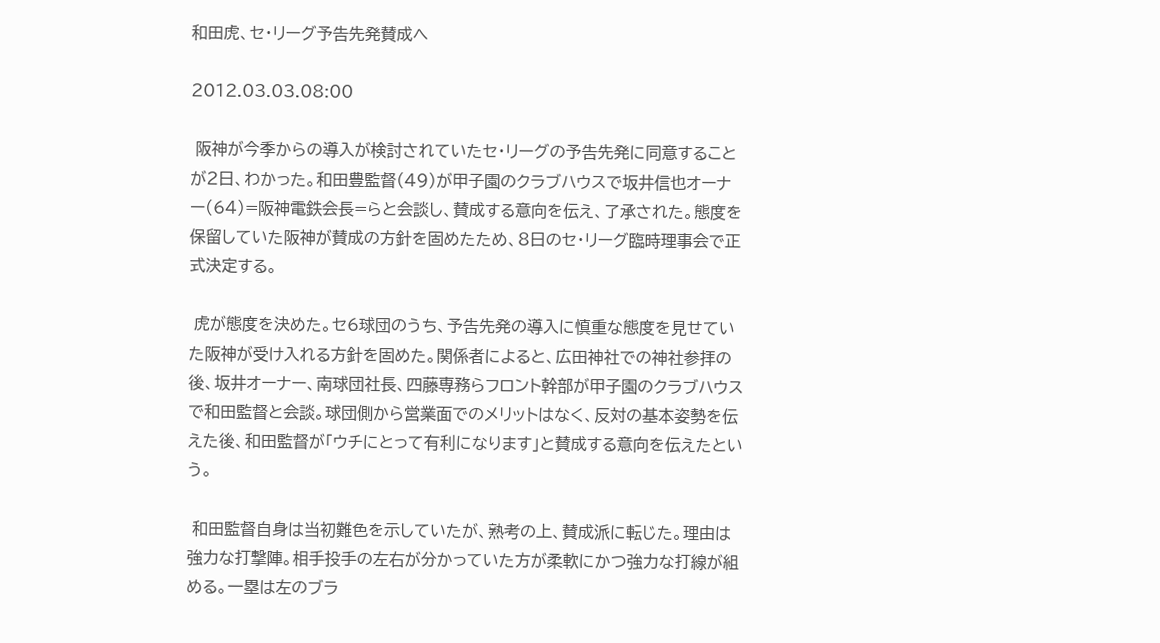和田虎、セ・リーグ予告先発賛成へ

2012.03.03.08:00

 阪神が今季からの導入が検討されていたセ・リーグの予告先発に同意することが2日、わかった。和田豊監督(49)が甲子園のクラブハウスで坂井信也オーナー(64)=阪神電鉄会長=らと会談し、賛成する意向を伝え、了承された。態度を保留していた阪神が賛成の方針を固めたため、8日のセ・リーグ臨時理事会で正式決定する。

 虎が態度を決めた。セ6球団のうち、予告先発の導入に慎重な態度を見せていた阪神が受け入れる方針を固めた。関係者によると、広田神社での神社参拝の後、坂井オーナー、南球団社長、四藤専務らフロント幹部が甲子園のクラブハウスで和田監督と会談。球団側から営業面でのメリットはなく、反対の基本姿勢を伝えた後、和田監督が「ウチにとって有利になります」と賛成する意向を伝えたという。

 和田監督自身は当初難色を示していたが、熟考の上、賛成派に転じた。理由は強力な打撃陣。相手投手の左右が分かっていた方が柔軟にかつ強力な打線が組める。一塁は左のブラ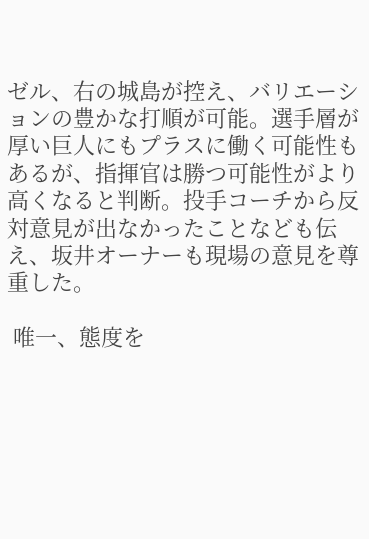ゼル、右の城島が控え、バリエーションの豊かな打順が可能。選手層が厚い巨人にもプラスに働く可能性もあるが、指揮官は勝つ可能性がより高くなると判断。投手コーチから反対意見が出なかったことなども伝え、坂井オーナーも現場の意見を尊重した。

 唯一、態度を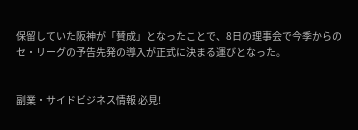保留していた阪神が「賛成」となったことで、8日の理事会で今季からのセ・リーグの予告先発の導入が正式に決まる運びとなった。


副業・サイドビジネス情報 必見!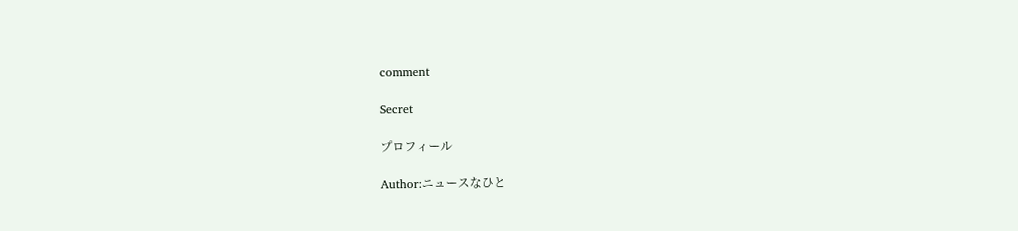comment

Secret

プロフィール

Author:ニュースなひと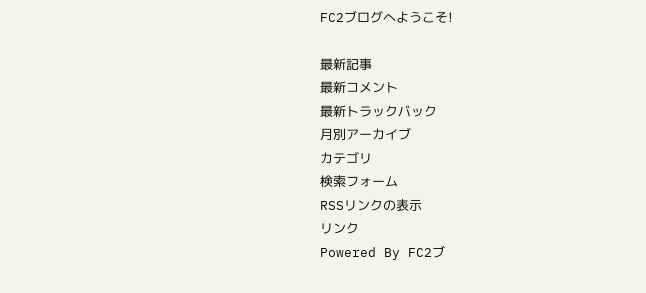FC2ブログへようこそ!

最新記事
最新コメント
最新トラックバック
月別アーカイブ
カテゴリ
検索フォーム
RSSリンクの表示
リンク
Powered By FC2ブ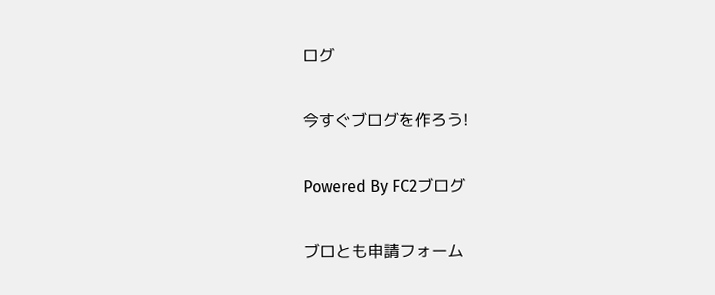ログ

今すぐブログを作ろう!

Powered By FC2ブログ

ブロとも申請フォーム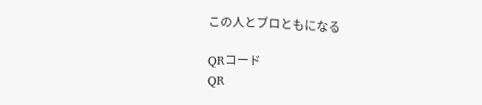この人とブロともになる

QRコード
QR